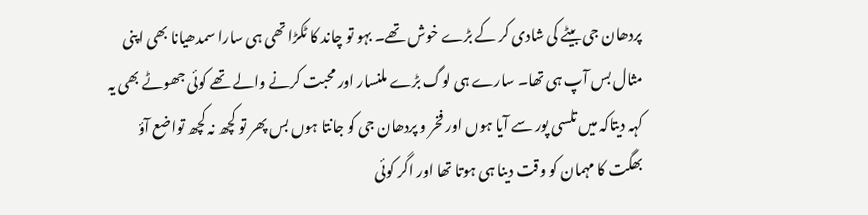پردھان جی بیٹے کی شادی کر کے بڑے خوش تھے۔ بہو تو چاند کا ٹکڑا تھی ہی سارا سمدھیانا بھی اپنی مثال بس آپ ہی تھا۔ سارے ہی لوگ بڑے ملنسار اور محبت کرنے والے تھے کوئی جھوٹے بھی یہ کہہ دیتاکہ میں تلسی پور سے آیا ہوں اور فخر و پردھان جی کو جانتا ہوں بس پھر تو کچھ نہ کچھ تواضع آؤ بھگت کا مہمان کو وقت دینا ہی ہوتا تھا اور اگر کوئی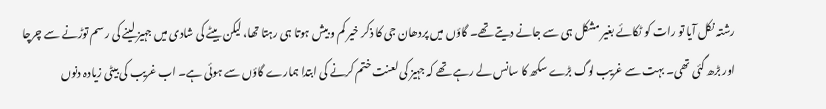رشتہ نکل آیا تو رات کو ٹکائے بغیر مشکل ہی سے جانے دیتے تھے۔ گاؤں میں پردھان جی کا ذکر خیر کم و بیش ہوتا ہی رہتا تھا، لیکن بیٹے کی شادی میں جہیز لینے کی رسم توڑنے سے چرچا اور بڑھ گئی تھی۔ بہت سے غریب لوگ بڑے سکھ کا سانس لے رہے تھے کہ جہیز کی لعنت ختم کرنے کی ابتدا ہمارے گاؤں سے ہوئی ہے۔ اب غریب کی بیٹی زیادہ دنوں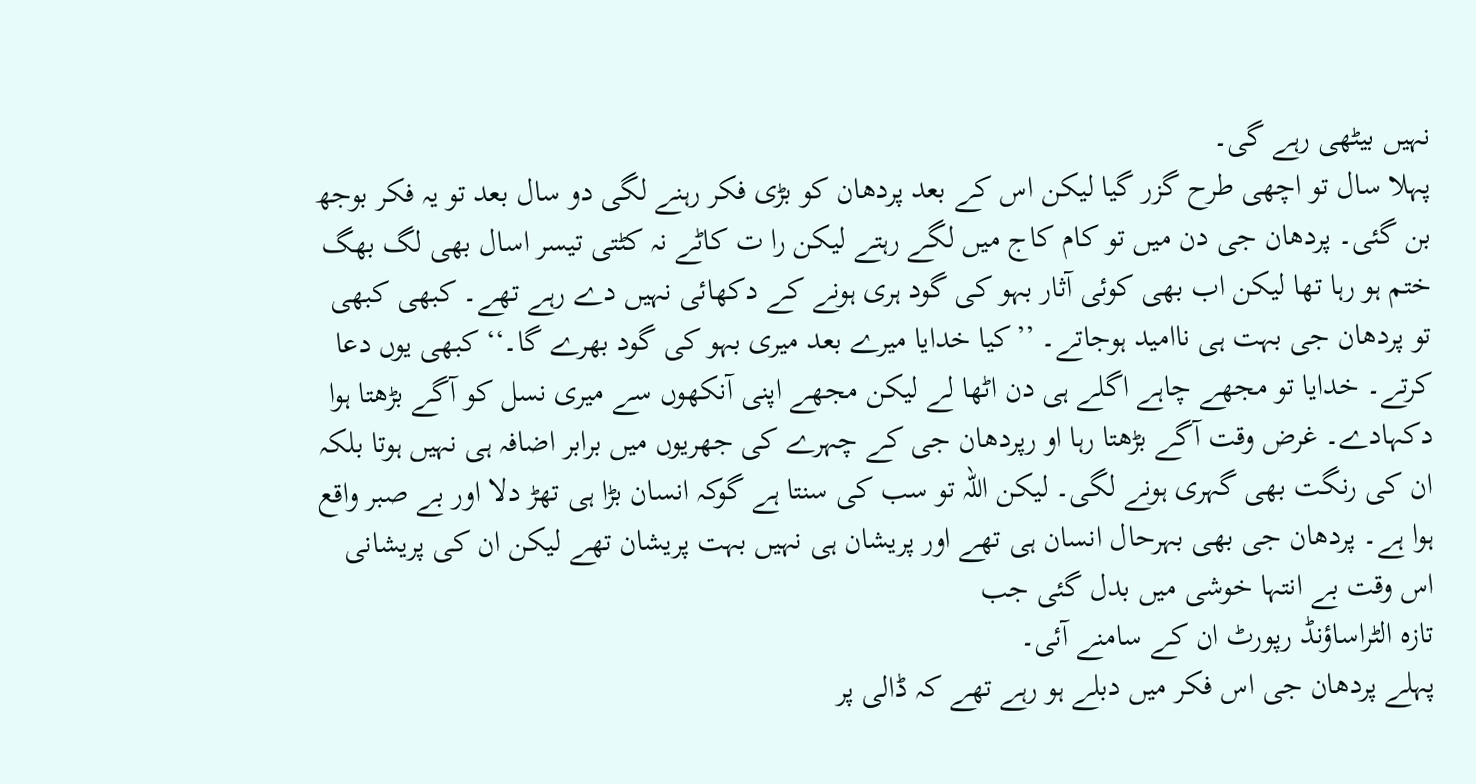نہیں بیٹھی رہے گی۔
پہلا سال تو اچھی طرح گزر گیا لیکن اس کے بعد پردھان کو بڑی فکر رہنے لگی دو سال بعد تو یہ فکر بوجھ بن گئی۔ پردھان جی دن میں تو کام کاج میں لگے رہتے لیکن را ت کاٹے نہ کٹتی تیسر اسال بھی لگ بھگ ختم ہو رہا تھا لیکن اب بھی کوئی آثار بہو کی گود ہری ہونے کے دکھائی نہیں دے رہے تھے۔ کبھی کبھی تو پردھان جی بہت ہی ناامید ہوجاتے۔ ’’کیا خدایا میرے بعد میری بہو کی گود بھرے گا۔‘‘ کبھی یوں دعا کرتے۔ خدایا تو مجھے چاہے اگلے ہی دن اٹھا لے لیکن مجھے اپنی آنکھوں سے میری نسل کو آگے بڑھتا ہوا دکہادے۔ غرض وقت آگے بڑھتا رہا او رپردھان جی کے چہرے کی جھریوں میں برابر اضافہ ہی نہیں ہوتا بلکہ ان کی رنگت بھی گہری ہونے لگی۔ لیکن اللہ تو سب کی سنتا ہے گوکہ انسان بڑا ہی تھڑ دلا اور بے صبر واقع ہوا ہے۔ پردھان جی بھی بہرحال انسان ہی تھے اور پریشان ہی نہیں بہت پریشان تھے لیکن ان کی پریشانی اس وقت بے انتہا خوشی میں بدل گئی جب
تازہ الٹراساؤنڈ رپورٹ ان کے سامنے آئی۔
پہلے پردھان جی اس فکر میں دبلے ہو رہے تھے کہ ڈالی پر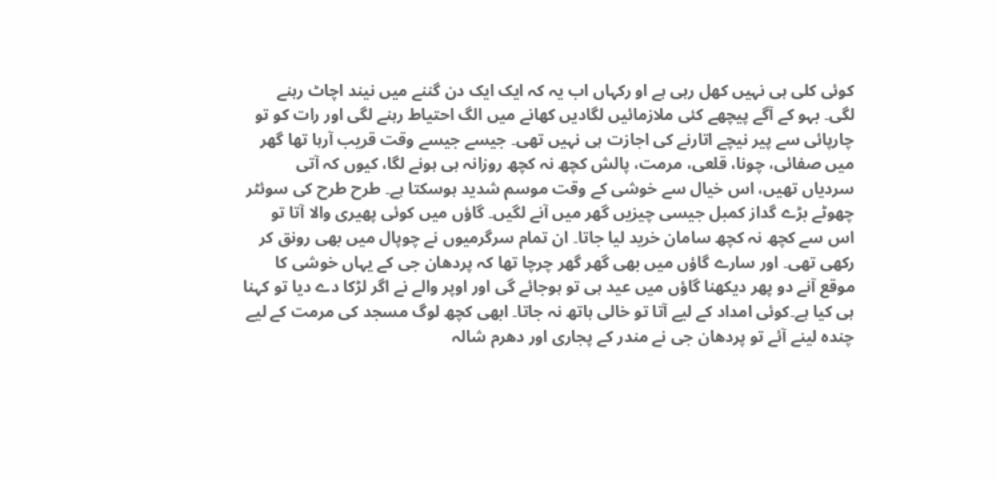کوئی کلی ہی نہیں کھل رہی ہے او رکہاں اب یہ کہ ایک ایک دن گننے میں نیند اچاٹ رہنے لگی۔ بہو کے آگے پیچھے کئی ملازمائیں لگادیں کھانے میں الگ احتیاط رہنے لگی اور رات کو تو چارپائی سے پیر نیچے اتارنے کی اجازت ہی نہیں تھی۔ جیسے جیسے وقت قریب آرہا تھا گھر میں صفائی، چونا، قلعی، مرمت، پالش کچھ نہ کچھ روزانہ ہی ہونے لگا، کیوں کہ آتی سردیاں تھیں، اس خیال سے خوشی کے وقت موسم شدید ہوسکتا ہے۔ طرح طرح کی سوئٹر چھوٹے بڑے گداز کمبل جیسی چیزیں گھر میں آنے لگیں۔ گاؤں میں کوئی پھیری والا آتا تو اس سے کچھ نہ کچھ سامان خرید لیا جاتا۔ ان تمام سرگرمیوں نے چوپال میں بھی رونق کر رکھی تھی۔ اور سارے گاؤں میں بھی گھر گھر چرچا تھا کہ پردھان جی کے یہاں خوشی کا موقع آنے دو پھر دیکھنا گاؤں میں عید ہی تو ہوجائے گی اور اوپر والے نے اگر لڑکا دے دیا تو کہنا ہی کیا ہے۔کوئی امداد کے لیے آتا تو خالی ہاتھ نہ جاتا۔ ابھی کچھ لوگ مسجد کی مرمت کے لیے چندہ لینے آئے تو پردھان جی نے مندر کے پجاری اور دھرم شالہ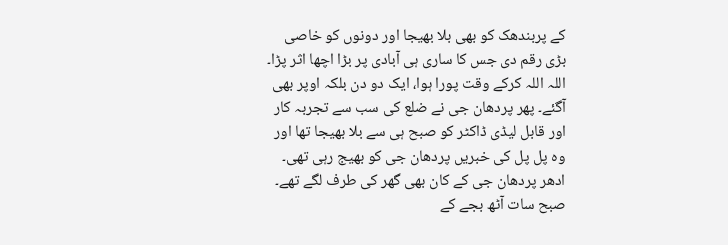کے پربندھک کو بھی بلا بھیجا اور دونوں کو خاصی بڑی رقم دی جس کا ساری ہی آبادی پر بڑا اچھا اثر پڑا۔
اللہ اللہ کرکے وقت پورا ہوا، ایک دو دن بلکہ اوپر بھی آگئے۔ پھر پردھان جی نے ضلع کی سب سے تجربہ کار اور قابل لیڈی ڈاکٹر کو صبح ہی سے بلا بھیجا تھا اور وہ پل پل کی خبریں پردھان جی کو بھیج رہی تھی۔ ادھر پردھان جی کے کان بھی گھر کی طرف لگے تھے۔ صبح سات آٹھ بجے کے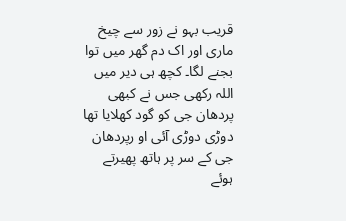قریب بہو نے زور سے چیخ ماری اور اک دم گھر میں توا بجنے لگا۔ کچھ ہی دیر میں اللہ رکھی جس نے کبھی پردھان جی کو گود کھلایا تھا دوڑی دوڑی آئی او رپردھان جی کے سر پر ہاتھ پھیرتے ہوئے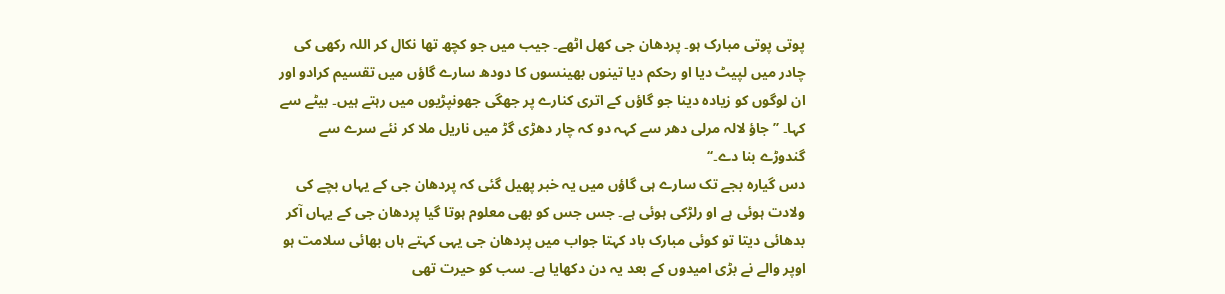پوتی پوتی مبارک ہو۔ پردھان جی کھل اٹھے۔ جیب میں جو کچھ تھا نکال کر اللہ رکھی کی چادر میں لپیٹ دیا او رحکم دیا تینوں بھینسوں کا دودھ سارے گاؤں میں تقسیم کرادو اور ان لوگوں کو زیادہ دینا جو گاؤں کے اتری کنارے پر جھگی جھونپڑیوں میں رہتے ہیں۔ بیٹے سے کہا۔ ’’جاؤ لالہ مرلی دھر سے کہہ دو کہ چار دھڑی گڑ میں ناریل ملا کر نئے سرے سے گندوڑے بنا دے۔‘‘
دس گیارہ بجے تک سارے ہی گاؤں میں یہ خبر پھیل گئی کہ پردھان جی کے یہاں بچے کی ولادت ہوئی ہے او رلڑکی ہوئی ہے۔ جس جس کو بھی معلوم ہوتا گیا پردھان جی کے یہاں آکر بدھائی دیتا تو کوئی مبارک باد کہتا جواب میں پردھان جی یہی کہتے ہاں بھائی سلامت ہو اوپر والے نے بڑی امیدوں کے بعد یہ دن دکھایا ہے۔ سب کو حیرت تھی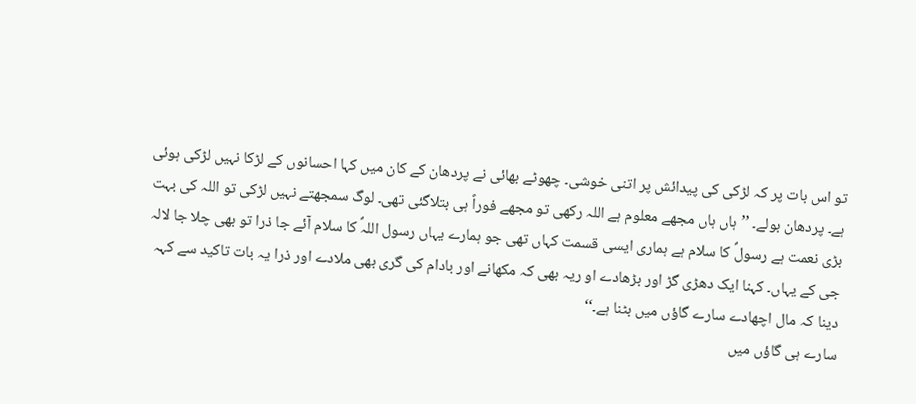تو اس بات پر کہ لڑکی کی پیدائش پر اتنی خوشی۔ چھوٹے بھائی نے پردھان کے کان میں کہا احسانوں کے لڑکا نہیں لڑکی ہوئی ہے۔ پردھان بولے۔ ’’ہاں ہاں مجھے معلوم ہے اللہ رکھی تو مجھے فوراً ہی بتلاگئی تھی۔ لوگ سمجھتے نہیں لڑکی تو اللہ کی بہت بڑی نعمت ہے رسولؐ کا سلام ہے ہماری ایسی قسمت کہاں تھی جو ہمارے یہاں رسول اللہؐ کا سلام آئے جا ذرا تو بھی چلا جا لالہ جی کے یہاں۔ کہنا ایک دھڑی گڑ اور بڑھادے او ریہ بھی کہ مکھانے اور بادام کی گری بھی ملادے اور ذرا یہ بات تاکید سے کہہ دینا کہ مال اچھادے سارے گاؤں میں بٹنا ہے۔‘‘
سارے ہی گاؤں میں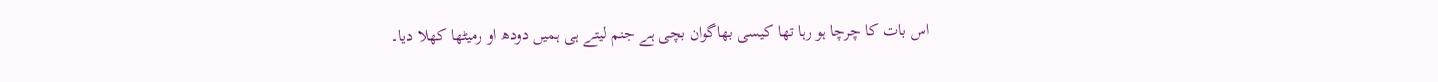اس بات کا چرچا ہو رہا تھا کیسی بھاگوان بچی ہے جنم لیتے ہی ہمیں دودھ او رمیٹھا کھلا دیا۔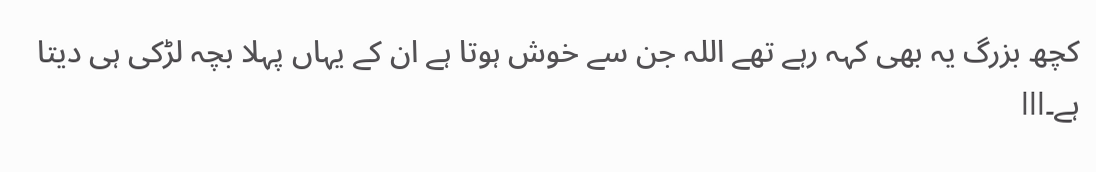کچھ بزرگ یہ بھی کہہ رہے تھے اللہ جن سے خوش ہوتا ہے ان کے یہاں پہلا بچہ لڑکی ہی دیتا ہے۔lll